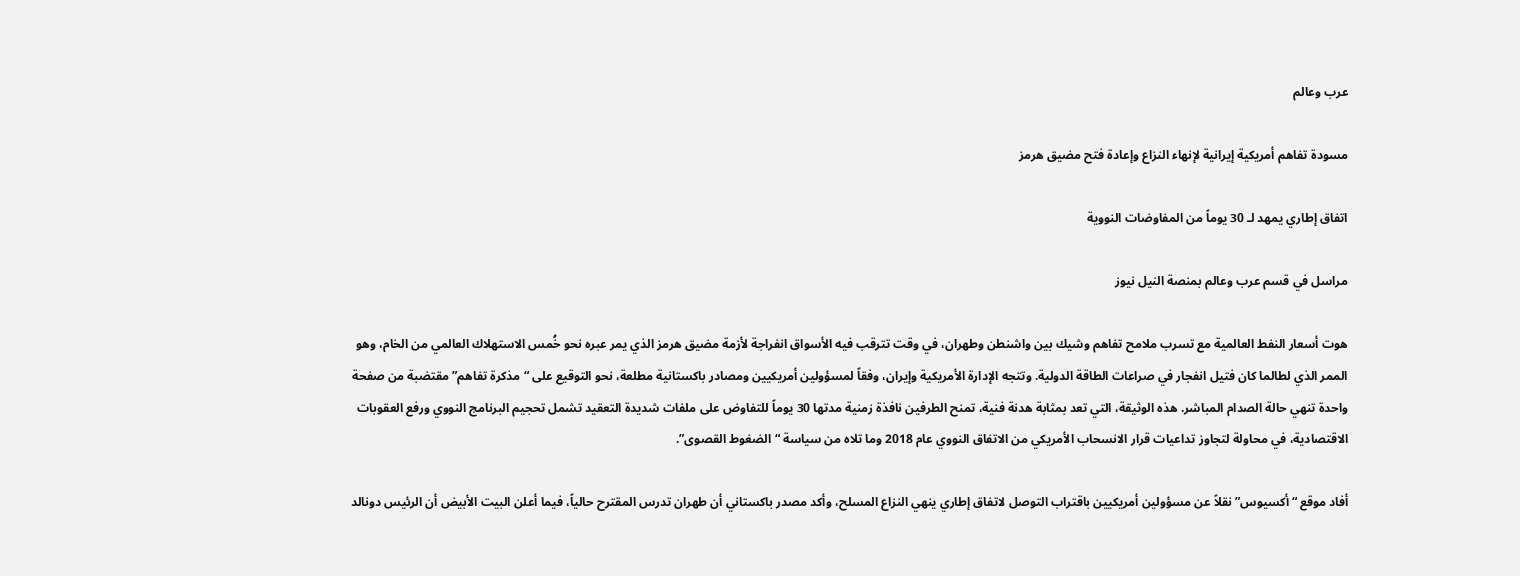عرب وعالم

مسودة تفاهم أمريكية إيرانية لإنهاء النزاع وإعادة فتح مضيق هرمز

اتفاق إطاري يمهد لـ 30 يوماً من المفاوضات النووية

مراسل في قسم عرب وعالم بمنصة النيل نيوز

هوت أسعار النفط العالمية مع تسرب ملامح تفاهم وشيك بين واشنطن وطهران، في وقت تترقب فيه الأسواق انفراجة لأزمة مضيق هرمز الذي يمر عبره نحو خُمس الاستهلاك العالمي من الخام، وهو الممر الذي لطالما كان فتيل انفجار في صراعات الطاقة الدولية. وتتجه الإدارة الأمريكية وإيران، وفقاً لمسؤولين أمريكيين ومصادر باكستانية مطلعة، نحو التوقيع على “مذكرة تفاهم” مقتضبة من صفحة واحدة تنهي حالة الصدام المباشر. هذه الوثيقة، التي تعد بمثابة هدنة فنية، تمنح الطرفين نافذة زمنية مدتها 30 يوماً للتفاوض على ملفات شديدة التعقيد تشمل تحجيم البرنامج النووي ورفع العقوبات الاقتصادية، في محاولة لتجاوز تداعيات قرار الانسحاب الأمريكي من الاتفاق النووي عام 2018 وما تلاه من سياسة “الضغوط القصوى”.

أفاد موقع “أكسيوس” نقلاً عن مسؤولين أمريكيين باقتراب التوصل لاتفاق إطاري ينهي النزاع المسلح، وأكد مصدر باكستاني أن طهران تدرس المقترح حالياً، فيما أعلن البيت الأبيض أن الرئيس دونالد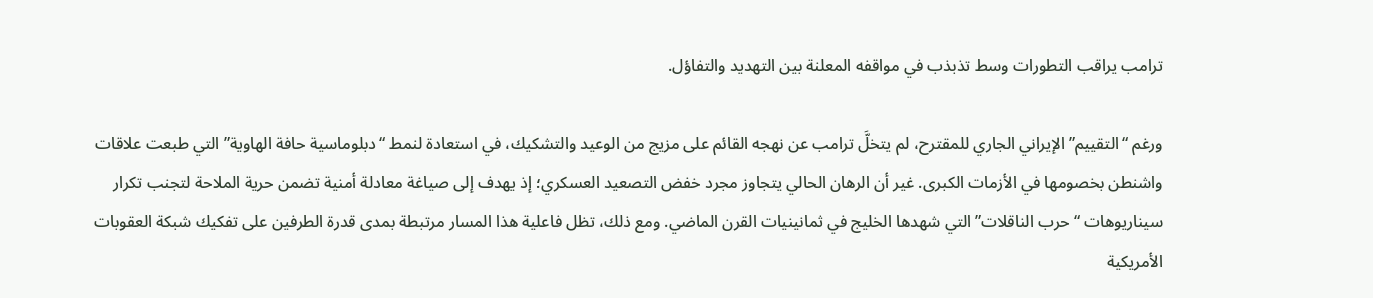ترامب يراقب التطورات وسط تذبذب في مواقفه المعلنة بين التهديد والتفاؤل.

ورغم “التقييم” الإيراني الجاري للمقترح، لم يتخلَّ ترامب عن نهجه القائم على مزيج من الوعيد والتشكيك، في استعادة لنمط “دبلوماسية حافة الهاوية” التي طبعت علاقات واشنطن بخصومها في الأزمات الكبرى. غير أن الرهان الحالي يتجاوز مجرد خفض التصعيد العسكري؛ إذ يهدف إلى صياغة معادلة أمنية تضمن حرية الملاحة لتجنب تكرار سيناريوهات “حرب الناقلات” التي شهدها الخليج في ثمانينيات القرن الماضي. ومع ذلك، تظل فاعلية هذا المسار مرتبطة بمدى قدرة الطرفين على تفكيك شبكة العقوبات الأمريكية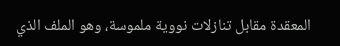المعقدة مقابل تنازلات نووية ملموسة، وهو الملف الذي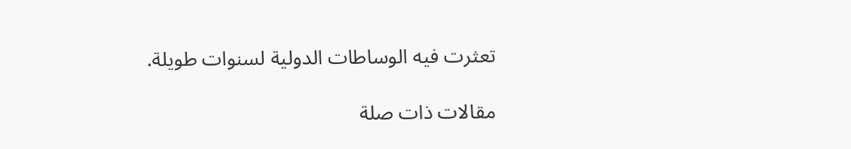تعثرت فيه الوساطات الدولية لسنوات طويلة.

مقالات ذات صلة